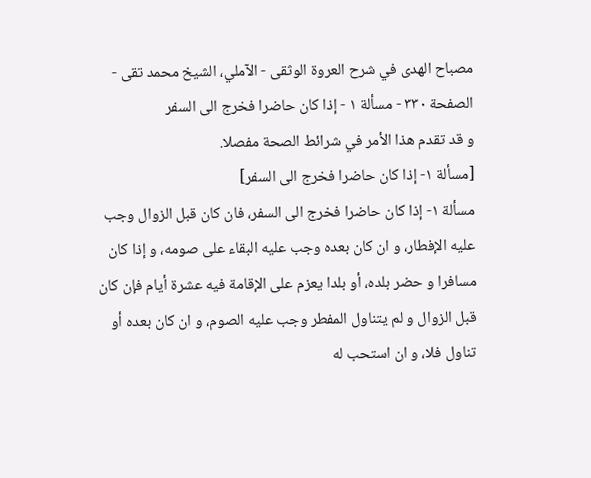مصباح الهدى في شرح العروة الوثقى - الآملي، الشيخ محمد تقى - الصفحة ٣٣٠ - مسألة ١ - إذا كان حاضرا فخرج الى السفر
و قد تقدم هذا الأمر في شرائط الصحة مفصلا.
[مسألة ١- إذا كان حاضرا فخرج الى السفر]
مسألة ١- إذا كان حاضرا فخرج الى السفر، فان كان قبل الزوال وجب عليه الإفطار، و ان كان بعده وجب عليه البقاء على صومه، و إذا كان مسافرا و حضر بلده، أو بلدا يعزم على الإقامة فيه عشرة أيام فإن كان قبل الزوال و لم يتناول المفطر وجب عليه الصوم، و ان كان بعده أو تناول فلا، و ان استحب له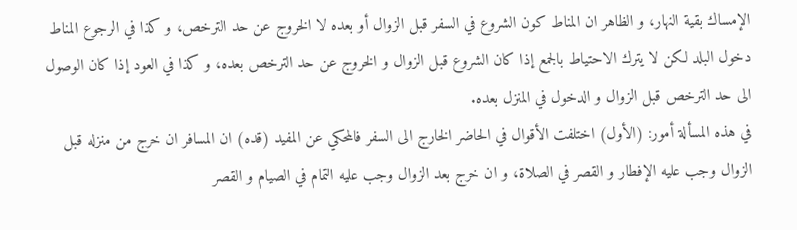الإمساك بقية النهار، و الظاهر ان المناط كون الشروع في السفر قبل الزوال أو بعده لا الخروج عن حد الترخص، و كذا في الرجوع المناط دخول البلد لكن لا يترك الاحتياط بالجمع إذا كان الشروع قبل الزوال و الخروج عن حد الترخص بعده، و كذا في العود إذا كان الوصول الى حد الترخص قبل الزوال و الدخول في المنزل بعده.
في هذه المسألة أمور: (الأول) اختلفت الأقوال في الحاضر الخارج الى السفر فالمحكي عن المفيد (قده) ان المسافر ان خرج من منزله قبل الزوال وجب عليه الإفطار و القصر في الصلاة، و ان خرج بعد الزوال وجب عليه التمام في الصيام و القصر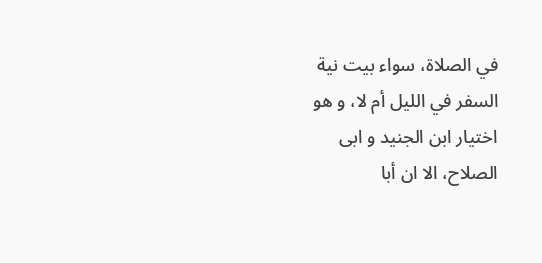في الصلاة، سواء بيت نية السفر في الليل أم لا، و هو اختيار ابن الجنيد و ابى الصلاح، الا ان أبا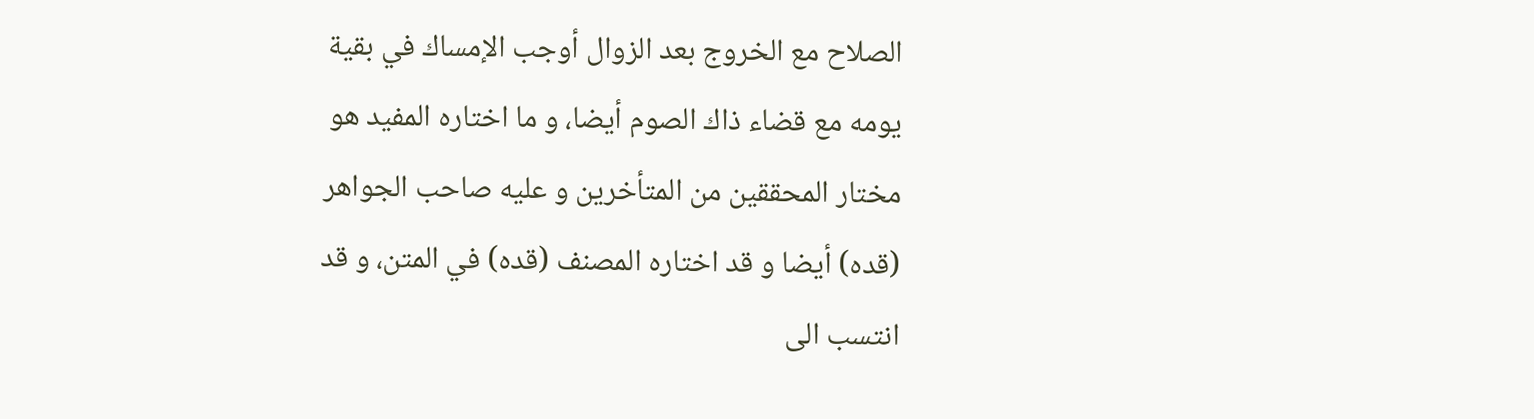الصلاح مع الخروج بعد الزوال أوجب الإمساك في بقية يومه مع قضاء ذاك الصوم أيضا، و ما اختاره المفيد هو مختار المحققين من المتأخرين و عليه صاحب الجواهر (قده) أيضا و قد اختاره المصنف (قده) في المتن، و قد انتسب الى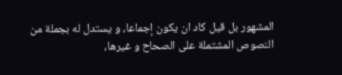المشهور بل قيل كاد ان يكون إجماعا، و يستدل له بجملة من النصوص المشتملة على الصحاح و غيرها،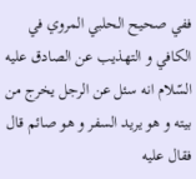ففي صحيح الحلبي المروي في الكافي و التهذيب عن الصادق عليه السّلام انه سئل عن الرجل يخرج من بيته و هو يريد السفر و هو صائم قال فقال عليه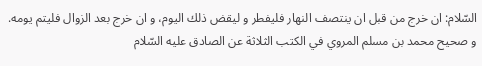السّلام: ان خرج من قبل ان ينتصف النهار فليفطر و ليقض ذلك اليوم، و ان خرج بعد الزوال فليتم يومه.
و صحيح محمد بن مسلم المروي في الكتب الثلاثة عن الصادق عليه السّلام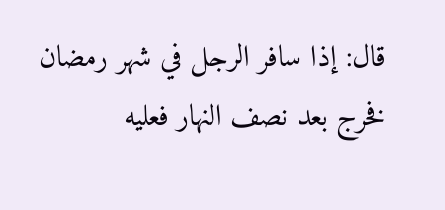قال: إذا سافر الرجل في شهر رمضان فخرج بعد نصف النهار فعليه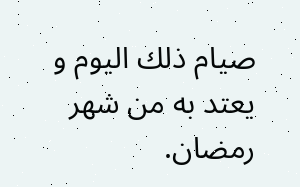صيام ذلك اليوم و يعتد به من شهر رمضان.